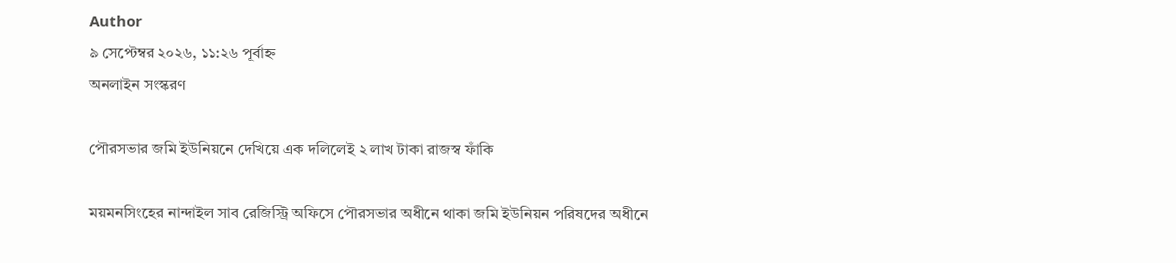Author
৯ সেপ্টেম্বর ২০২৬, ১১:২৬ পূর্বাহ্ন
অনলাইন সংস্করণ

পৌরসভার জমি ইউনিয়নে দেখিয়ে এক দলিলেই ২ লাখ টাকা রাজস্ব ফাঁকি

ময়মনসিংহের নান্দাইল সাব রেজিস্ট্রি অফিসে পৌরসভার অধীনে থাকা জমি ইউনিয়ন পরিষদের অধীনে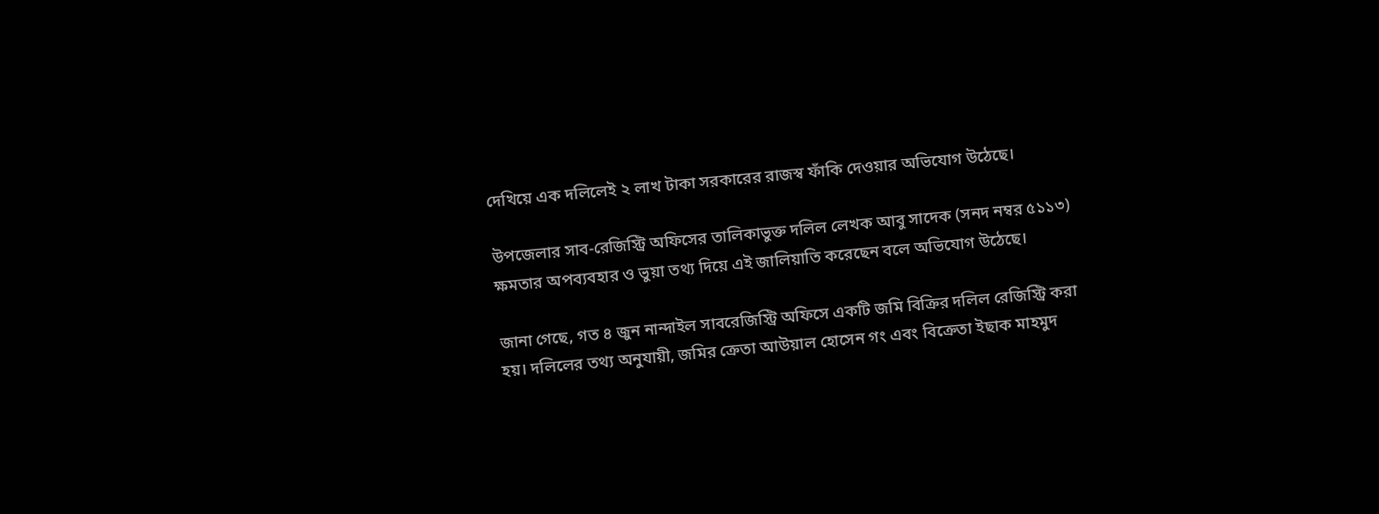দেখিয়ে এক দলিলেই ২ লাখ টাকা সরকারের রাজস্ব ফাঁকি দেওয়ার অভিযোগ উঠেছে।

উপজেলার সাব-রেজিস্ট্রি অফিসের তালিকাভুক্ত দলিল লেখক আবু সাদেক (সনদ নম্বর ৫১১৩) ক্ষমতার অপব্যবহার ও ভুয়া তথ্য দিয়ে এই জালিয়াতি করেছেন বলে অভিযোগ উঠেছে।

জানা গেছে, গত ৪ জুন নান্দাইল সাবরেজিস্ট্রি অফিসে একটি জমি বিক্রির দলিল রেজিস্ট্রি করা হয়। দলিলের তথ্য অনুযায়ী, জমির ক্রেতা আউয়াল হোসেন গং এবং বিক্রেতা ইছাক মাহমুদ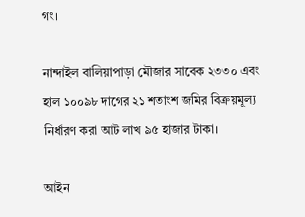গং।

নান্দাইল বালিয়াপাড়া মৌজার সাবেক ২৩৩০ এবং হাল ১০০৯৮ দাগের ২১ শতাংশ জমির বিক্রয়মূল্য নির্ধারণ করা আট লাখ ৯৫ হাজার টাকা।

আইন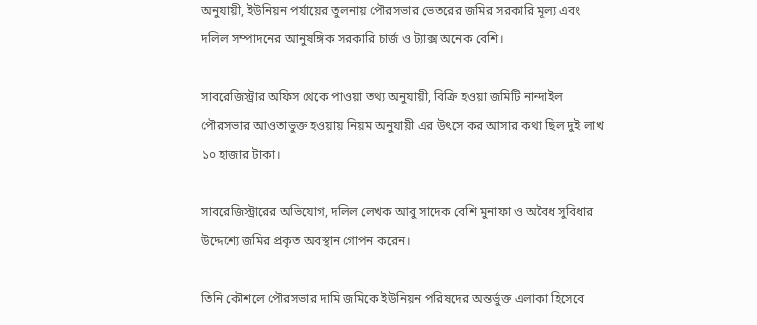অনুযায়ী, ইউনিয়ন পর্যায়ের তুলনায় পৌরসভার ভেতরের জমির সরকারি মূল্য এবং দলিল সম্পাদনের আনুষঙ্গিক সরকারি চার্জ ও ট্যাক্স অনেক বেশি।

সাবরেজিস্ট্রার অফিস থেকে পাওয়া তথ্য অনুযায়ী, বিক্রি হওয়া জমিটি নান্দাইল পৌরসভার আওতাভুক্ত হওয়ায় নিয়ম অনুযায়ী এর উৎসে কর আসার কথা ছিল দুই লাখ ১০ হাজার টাকা।

সাবরেজিস্ট্রারের অভিযোগ, দলিল লেখক আবু সাদেক বেশি মুনাফা ও অবৈধ সুবিধার উদ্দেশ্যে জমির প্রকৃত অবস্থান গোপন করেন।

তিনি কৌশলে পৌরসভার দামি জমিকে ইউনিয়ন পরিষদের অন্তর্ভুক্ত এলাকা হিসেবে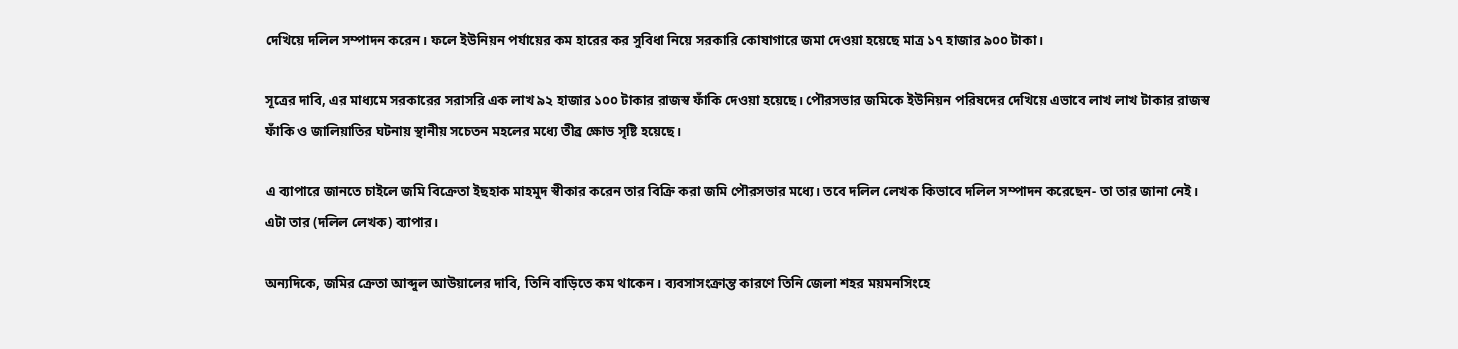দেখিয়ে দলিল সম্পাদন করেন। ফলে ইউনিয়ন পর্যায়ের কম হারের কর সুবিধা নিয়ে সরকারি কোষাগারে জমা দেওয়া হয়েছে মাত্র ১৭ হাজার ৯০০ টাকা।

সূত্রের দাবি, এর মাধ্যমে সরকারের সরাসরি এক লাখ ৯২ হাজার ১০০ টাকার রাজস্ব ফাঁকি দেওয়া হয়েছে। পৌরসভার জমিকে ইউনিয়ন পরিষদের দেখিয়ে এভাবে লাখ লাখ টাকার রাজস্ব ফাঁকি ও জালিয়াতির ঘটনায় স্থানীয় সচেতন মহলের মধ্যে তীব্র ক্ষোভ সৃষ্টি হয়েছে।

এ ব্যাপারে জানতে চাইলে জমি বিক্রেতা ইছহাক মাহমুদ স্বীকার করেন তার বিক্রি করা জমি পৌরসভার মধ্যে। তবে দলিল লেখক কিভাবে দলিল সম্পাদন করেছেন- তা তার জানা নেই। এটা তার (দলিল লেখক) ব্যাপার।

অন্যদিকে, জমির ক্রেতা আব্দুল আউয়ালের দাবি, তিনি বাড়িতে কম থাকেন। ব্যবসাসংক্রান্ত কারণে তিনি জেলা শহর ময়মনসিংহে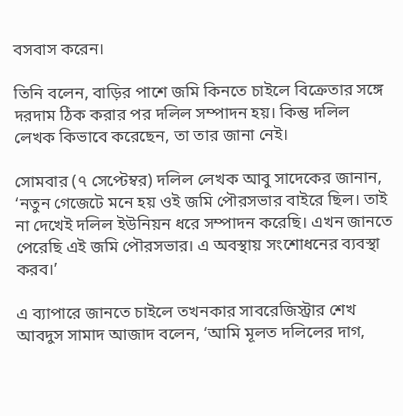বসবাস করেন।

তিনি বলেন, বাড়ির পাশে জমি কিনতে চাইলে বিক্রেতার সঙ্গে দরদাম ঠিক করার পর দলিল সম্পাদন হয়। কিন্তু দলিল লেখক কিভাবে করেছেন, তা তার জানা নেই।

সোমবার (৭ সেপ্টেম্বর) দলিল লেখক আবু সাদেকের জানান, ‘নতুন গেজেটে মনে হয় ওই জমি পৌরসভার বাইরে ছিল। তাই না দেখেই দলিল ইউনিয়ন ধরে সম্পাদন করেছি। এখন জানতে পেরেছি এই জমি পৌরসভার। এ অবস্থায় সংশোধনের ব্যবস্থা করব।’

এ ব্যাপারে জানতে চাইলে তখনকার সাবরেজিস্ট্রার শেখ আবদুস সামাদ আজাদ বলেন, ‘আমি মূলত দলিলের দাগ,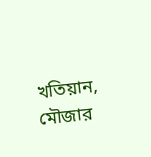খতিয়ান, মৌজার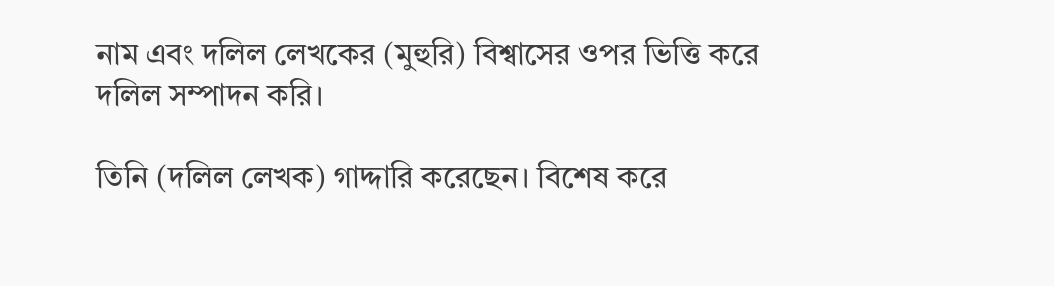নাম এবং দলিল লেখকের (মুহুরি) বিশ্বাসের ওপর ভিত্তি করে দলিল সম্পাদন করি।

তিনি (দলিল লেখক) গাদ্দারি করেছেন। বিশেষ করে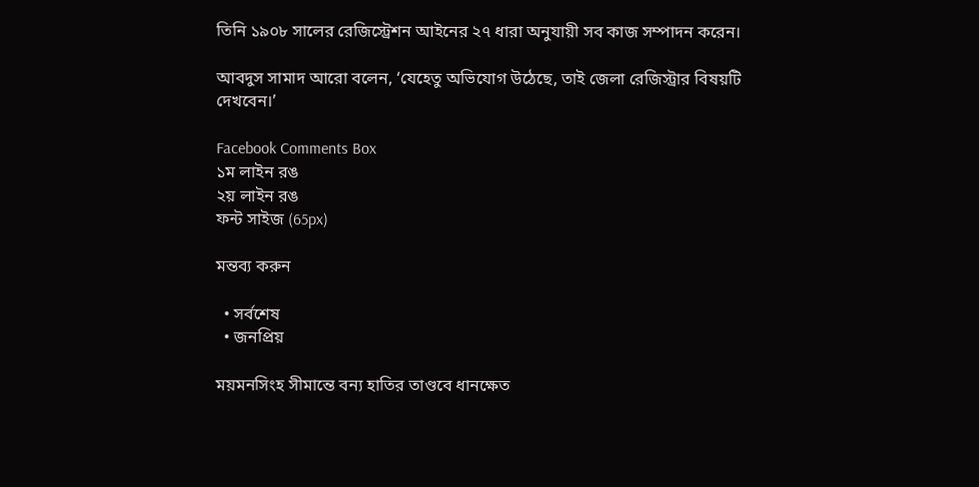তিনি ১৯০৮ সালের রেজিস্ট্রেশন আইনের ২৭ ধারা অনুযায়ী সব কাজ সম্পাদন করেন।

আবদুস সামাদ আরো বলেন, ‘যেহেতু অভিযোগ উঠেছে, তাই জেলা রেজিস্ট্রার বিষয়টি দেখবেন।’

Facebook Comments Box
১ম লাইন রঙ
২য় লাইন রঙ
ফন্ট সাইজ (65px)

মন্তব্য করুন

  • সর্বশেষ
  • জনপ্রিয়

ময়মনসিংহ সীমান্তে বন্য হাতির তাণ্ডবে ধানক্ষেত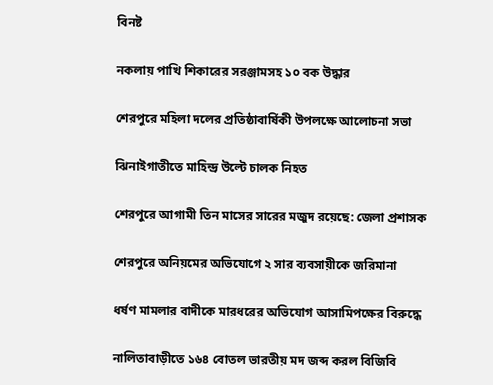বিনষ্ট

নকলায় পাখি শিকারের সরঞ্জামসহ ১০ বক উদ্ধার

শেরপুরে মহিলা দলের প্রতিষ্ঠাবার্ষিকী উপলক্ষে আলোচনা সভা

ঝিনাইগাতীতে মাহিন্দ্র উল্টে চালক নিহত

শেরপুরে আগামী তিন মাসের সারের মজুদ রয়েছে: জেলা প্রশাসক

শেরপুরে অনিয়মের অভিযোগে ২ সার ব্যবসায়ীকে জরিমানা

ধর্ষণ মামলার বাদীকে মারধরের অভিযোগ আসামিপক্ষের বিরুদ্ধে

নালিতাবাড়ীতে ১৬৪ বোতল ভারতীয় মদ জব্দ করল বিজিবি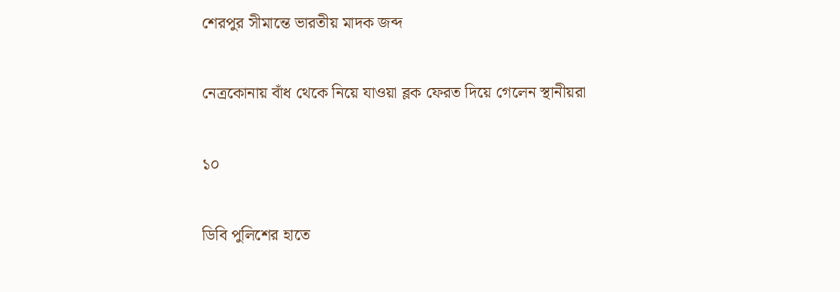শেরপুর সীমান্তে ভারতীয় মাদক জব্দ

নেত্রকোনায় বাঁধ থেকে নিয়ে যাওয়া ব্লক ফেরত দিয়ে গেলেন স্থানীয়রা

১০

ডিবি পুলিশের হাতে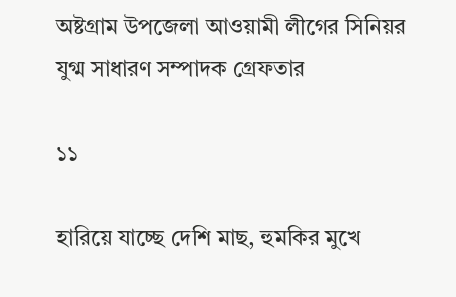অষ্টগ্রাম উপজেলা আওয়ামী লীগের সিনিয়র যুগ্ম সাধারণ সম্পাদক গ্রেফতার

১১

হারিয়ে যাচ্ছে দেশি মাছ, হুমকির মুখে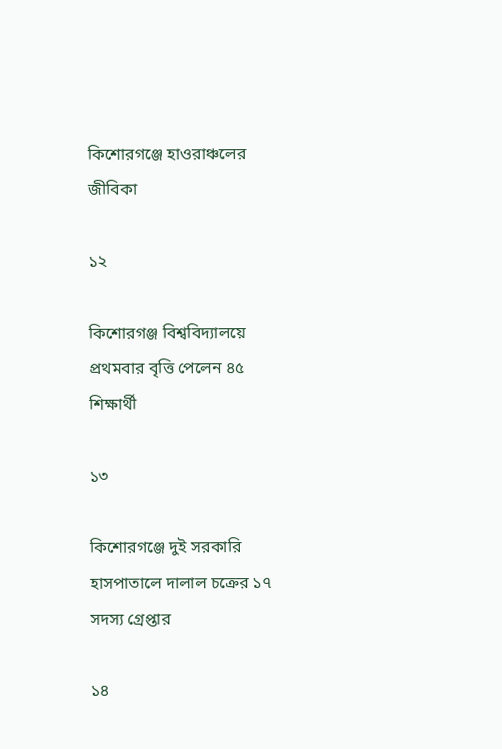কিশোরগঞ্জে হাওরাঞ্চলের জীবিকা

১২

কিশোরগঞ্জ বিশ্ববিদ্যালয়ে প্রথমবার বৃত্তি পেলেন ৪৫ শিক্ষার্থী

১৩

কিশোরগঞ্জে দুই সরকারি হাসপাতালে দালাল চক্রের ১৭ সদস্য গ্রেপ্তার

১৪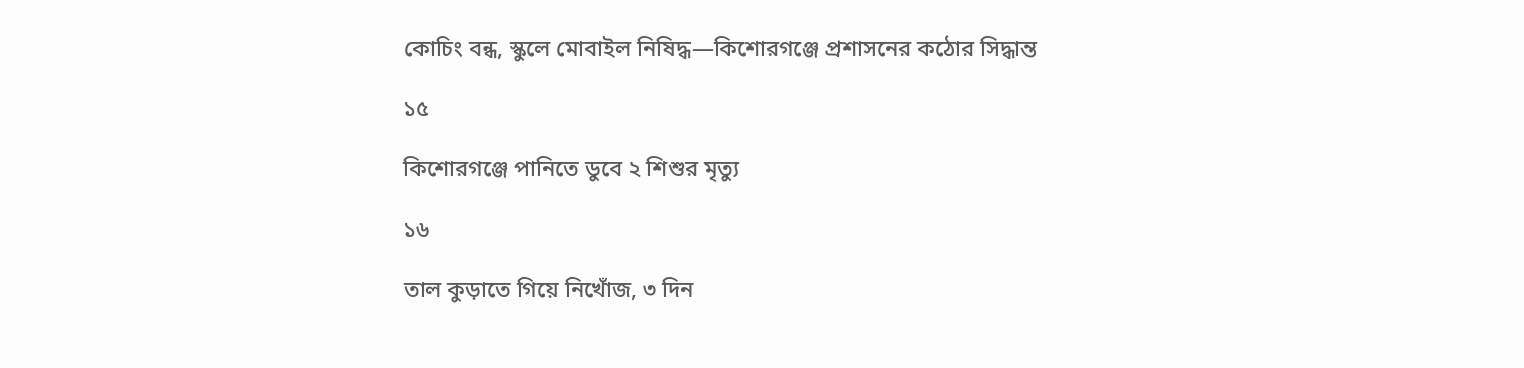কোচিং বন্ধ, স্কুলে মোবাইল নিষিদ্ধ—কিশোরগঞ্জে প্রশাসনের কঠোর সিদ্ধান্ত

১৫

কিশোরগঞ্জে পানিতে ডুবে ২ শিশুর মৃত্যু

১৬

তাল কুড়াতে গিয়ে নিখোঁজ, ৩ দিন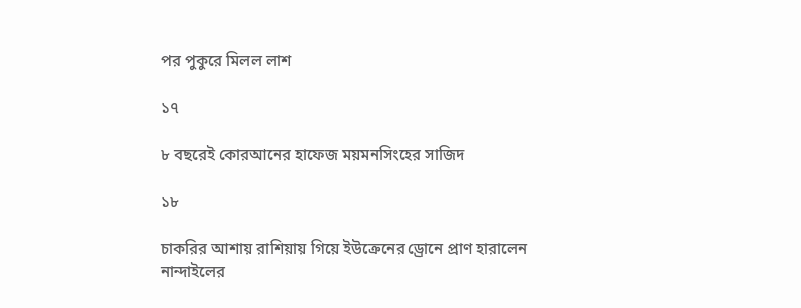পর পুকুরে মিলল লাশ

১৭

৮ বছরেই কোরআনের হাফেজ ময়মনসিংহের সাজিদ

১৮

চাকরির আশায় রাশিয়ায় গিয়ে ইউক্রেনের ড্রোনে প্রাণ হারালেন নান্দাইলের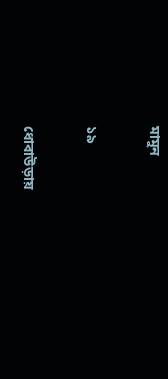মামুন

১৯

ধোবাউড়ায়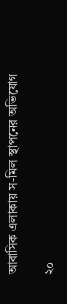আবাসিক এলাকায় স-মিল স্থাপনের অভিযোগ

২০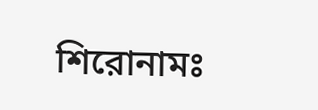শিরোনামঃ